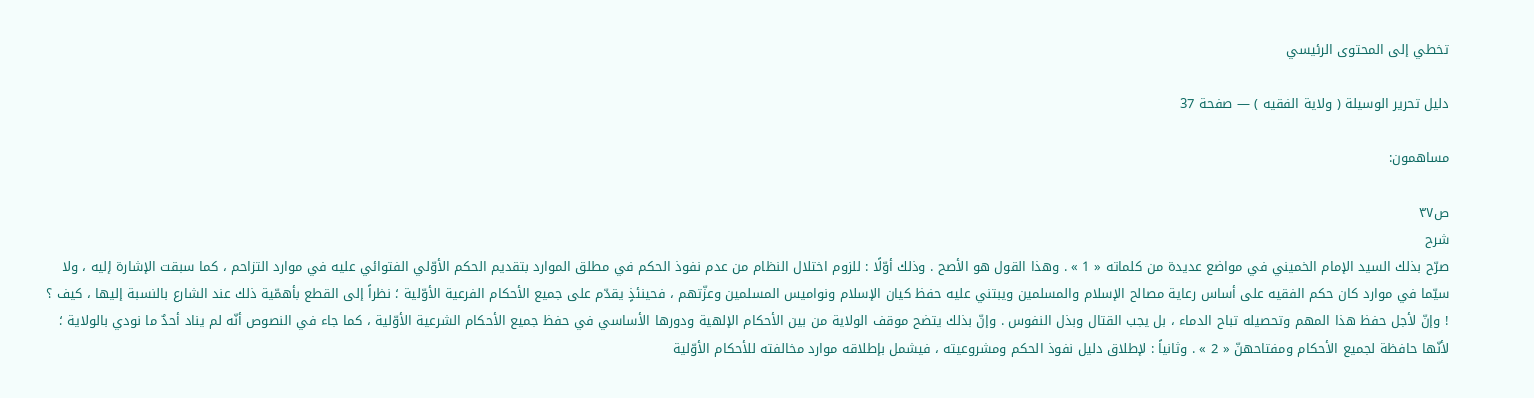تخطي إلى المحتوى الرئيسي

دليل تحرير الوسيلة ( ولاية الفقيه ) — صفحة 37

مساهمون:

ص٣٧
شرح
صرّح بذلك السيد الإمام الخميني في مواضع عديدة من كلماته « 1 » . وهذا القول هو الأصح . وذلك أوّلًا : للزوم اختلال النظام من عدم نفوذ الحكم في مطلق الموارد بتقديم الحكم الأوّلي الفتوائي عليه في موارد التزاحم ، كما سبقت الإشارة إليه ، ولا سيّما في موارد كان حكم الفقيه على أساس رعاية مصالح الإسلام والمسلمين ويبتني عليه حفظ كيان الإسلام ونواميس المسلمين وعزّتهم ، فحينئذٍ يقدّم على جميع الأحكام الفرعية الأوّلية ؛ نظراً إلى القطع بأهمّية ذلك عند الشارع بالنسبة إليها ، كيف ؟ ! وإنّ لأجل حفظ هذا المهم وتحصيله تباح الدماء ، بل يجب القتال وبذل النفوس . وإنّ بذلك يتضح موقف الولاية من بين الأحكام الإلهية ودورها الأساسي في حفظ جميع الأحكام الشرعية الأوّلية ، كما جاء في النصوص أنّه لم يناد أحدٌ ما نودي بالولاية ؛ لأنّها حافظة لجميع الأحكام ومفتاحهنّ « 2 » . وثانياً : لإطلاق دليل نفوذ الحكم ومشروعيته ، فيشمل بإطلاقه موارد مخالفته للأحكام الأوّلية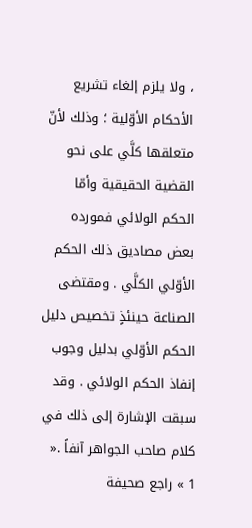، ولا يلزم إلغاء تشريع الأحكام الأوّلية ؛ وذلك لأنّ متعلقها كلَّي على نحو القضية الحقيقية وأمّا الحكم الولائي فمورده بعض مصاديق ذلك الحكم الأوّلي الكلَّي . ومقتضى الصناعة حينئذٍ تخصيص دليل الحكم الأوّلي بدليل وجوب إنفاذ الحكم الولائي . وقد سبقت الإشارة إلى ذلك في كلام صاحب الجواهر آنفاً .« 1 » راجع صحيفة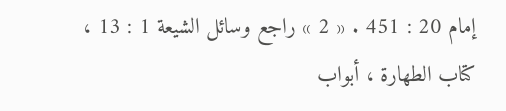إمام 20 : 451 . « 2 » راجع وسائل الشيعة 1 : 13 ، كتاب الطهارة ، أبواب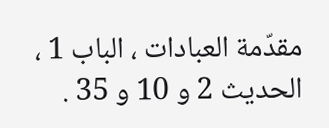مقدّمة العبادات ، الباب 1 ، الحديث 2 و 10 و 35 .